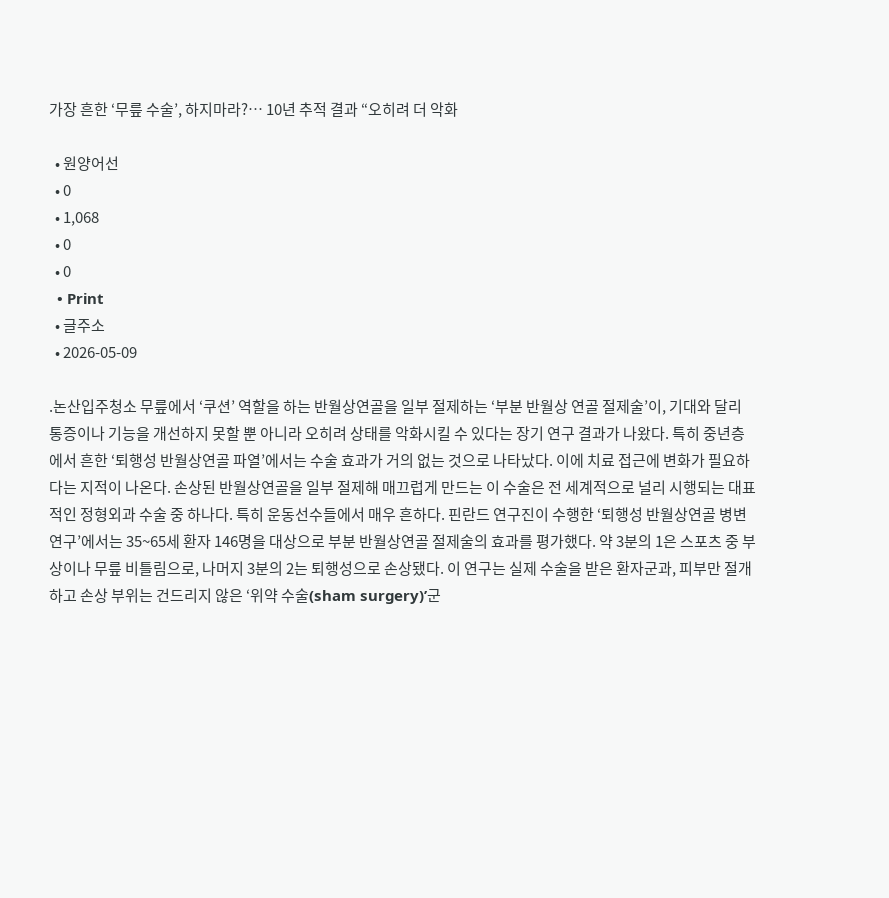가장 흔한 ‘무릎 수술’, 하지마라?… 10년 추적 결과 “오히려 더 악화

  • 원양어선
  • 0
  • 1,068
  • 0
  • 0
  • Print
  • 글주소
  • 2026-05-09

.논산입주청소 무릎에서 ‘쿠션’ 역할을 하는 반월상연골을 일부 절제하는 ‘부분 반월상 연골 절제술’이, 기대와 달리 통증이나 기능을 개선하지 못할 뿐 아니라 오히려 상태를 악화시킬 수 있다는 장기 연구 결과가 나왔다. 특히 중년층에서 흔한 ‘퇴행성 반월상연골 파열’에서는 수술 효과가 거의 없는 것으로 나타났다. 이에 치료 접근에 변화가 필요하다는 지적이 나온다. 손상된 반월상연골을 일부 절제해 매끄럽게 만드는 이 수술은 전 세계적으로 널리 시행되는 대표적인 정형외과 수술 중 하나다. 특히 운동선수들에서 매우 흔하다. 핀란드 연구진이 수행한 ‘퇴행성 반월상연골 병변 연구’에서는 35~65세 환자 146명을 대상으로 부분 반월상연골 절제술의 효과를 평가했다. 약 3분의 1은 스포츠 중 부상이나 무릎 비틀림으로, 나머지 3분의 2는 퇴행성으로 손상됐다. 이 연구는 실제 수술을 받은 환자군과, 피부만 절개하고 손상 부위는 건드리지 않은 ‘위약 수술(sham surgery)’군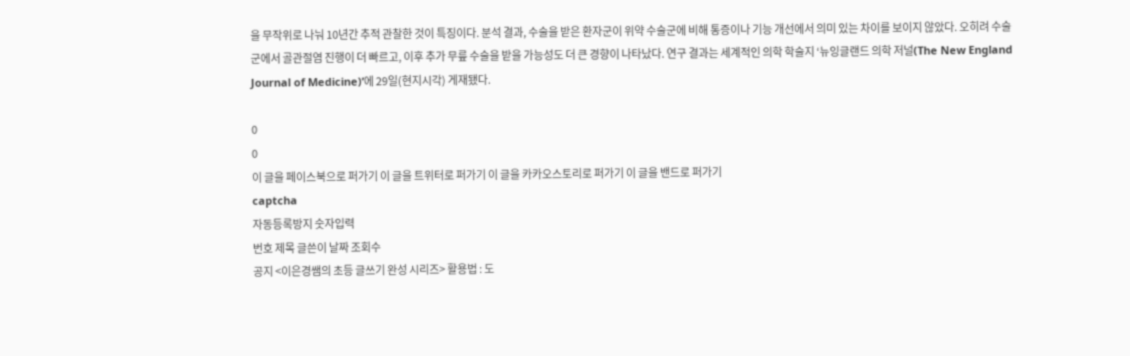을 무작위로 나눠 10년간 추적 관찰한 것이 특징이다. 분석 결과, 수술을 받은 환자군이 위약 수술군에 비해 통증이나 기능 개선에서 의미 있는 차이를 보이지 않았다. 오히려 수술군에서 골관절염 진행이 더 빠르고, 이후 추가 무릎 수술을 받을 가능성도 더 큰 경향이 나타났다. 연구 결과는 세계적인 의학 학술지 ‘뉴잉글랜드 의학 저널(The New England Journal of Medicine)’에 29일(현지시각) 게재됐다.

0
0
이 글을 페이스북으로 퍼가기 이 글을 트위터로 퍼가기 이 글을 카카오스토리로 퍼가기 이 글을 밴드로 퍼가기
captcha
자동등록방지 숫자입력
번호 제목 글쓴이 날짜 조회수
공지 <이은경쌤의 초등 글쓰기 완성 시리즈> 활용법 : 도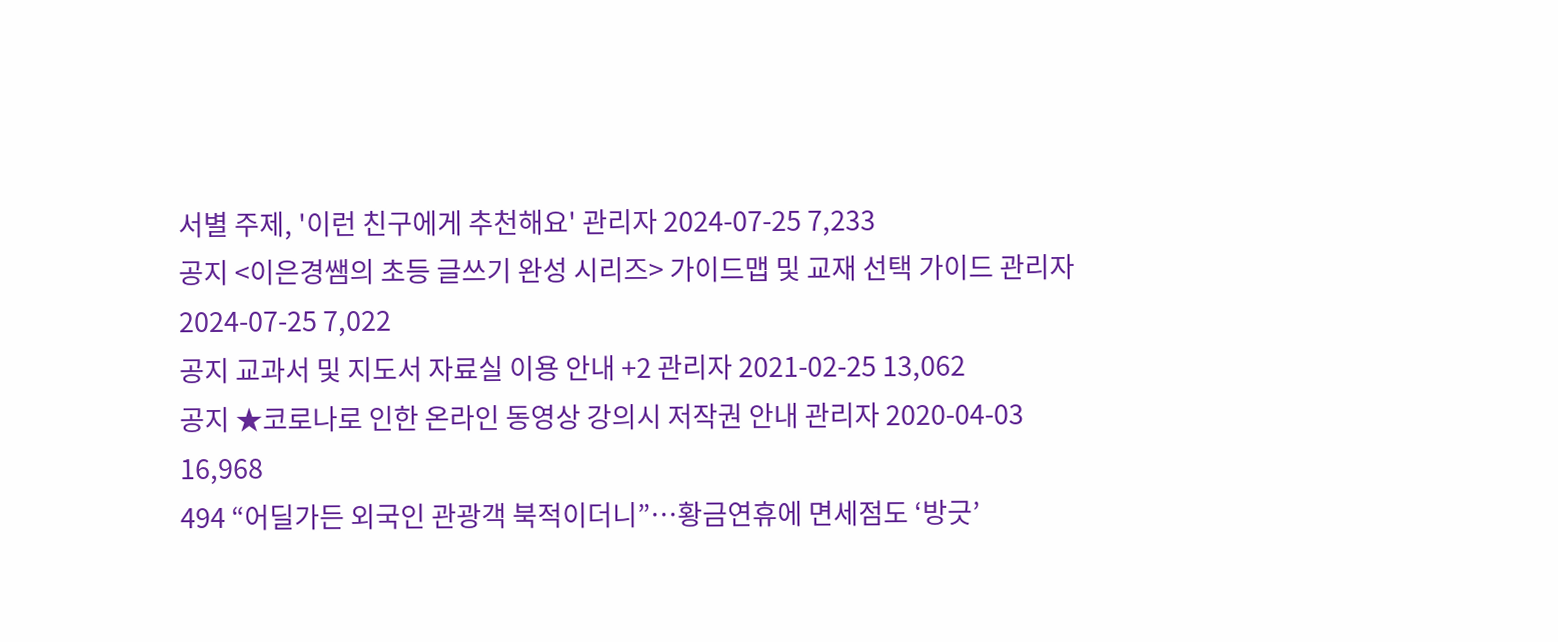서별 주제, '이런 친구에게 추천해요' 관리자 2024-07-25 7,233
공지 <이은경쌤의 초등 글쓰기 완성 시리즈> 가이드맵 및 교재 선택 가이드 관리자 2024-07-25 7,022
공지 교과서 및 지도서 자료실 이용 안내 +2 관리자 2021-02-25 13,062
공지 ★코로나로 인한 온라인 동영상 강의시 저작권 안내 관리자 2020-04-03 16,968
494 “어딜가든 외국인 관광객 북적이더니”…황금연휴에 면세점도 ‘방긋’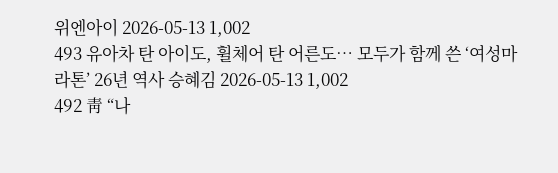위엔아이 2026-05-13 1,002
493 유아차 탄 아이도, 휠체어 탄 어른도… 모두가 함께 쓴 ‘여성마라톤’ 26년 역사 승혜김 2026-05-13 1,002
492 靑 “나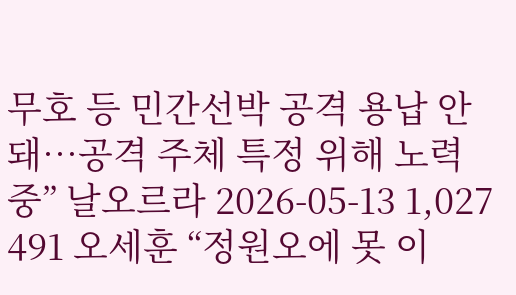무호 등 민간선박 공격 용납 안 돼…공격 주체 특정 위해 노력 중” 날오르라 2026-05-13 1,027
491 오세훈 “정원오에 못 이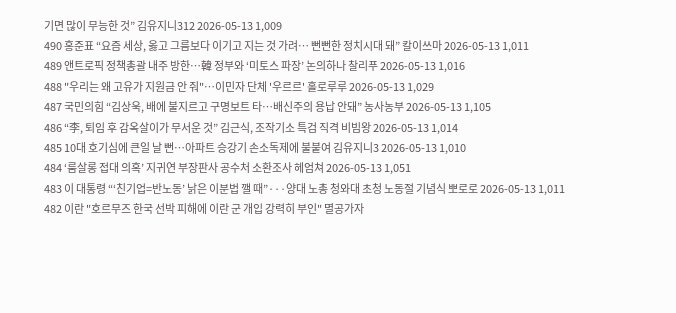기면 많이 무능한 것” 김유지니312 2026-05-13 1,009
490 홍준표 “요즘 세상, 옳고 그름보다 이기고 지는 것 가려… 뻔뻔한 정치시대 돼” 칼이쓰마 2026-05-13 1,011
489 앤트로픽 정책총괄 내주 방한…韓 정부와 ‘미토스 파장’ 논의하나 찰리푸 2026-05-13 1,016
488 "우리는 왜 고유가 지원금 안 줘"…이민자 단체 '우르르' 홀로루루 2026-05-13 1,029
487 국민의힘 “김상욱, 배에 불지르고 구명보트 타…배신주의 용납 안돼” 농사농부 2026-05-13 1,105
486 “李, 퇴임 후 감옥살이가 무서운 것” 김근식, 조작기소 특검 직격 비빔왕 2026-05-13 1,014
485 10대 호기심에 큰일 날 뻔…아파트 승강기 손소독제에 불붙여 김유지니3 2026-05-13 1,010
484 ‘룸살롱 접대 의혹’ 지귀연 부장판사 공수처 소환조사 헤엄쳐 2026-05-13 1,051
483 이 대통령 “‘친기업=반노동’ 낡은 이분법 깰 때”···양대 노총 청와대 초청 노동절 기념식 뽀로로 2026-05-13 1,011
482 이란 "호르무즈 한국 선박 피해에 이란 군 개입 강력히 부인" 멸공가자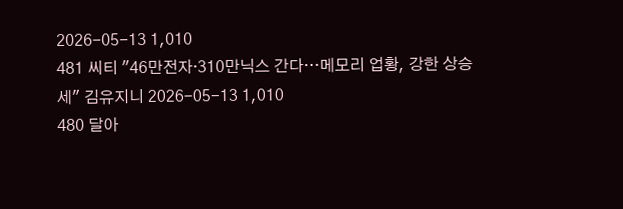2026-05-13 1,010
481 씨티 "46만전자·310만닉스 간다…메모리 업황, 강한 상승세" 김유지니 2026-05-13 1,010
480 달아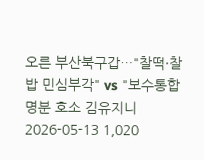오른 부산북구갑…"찰떡·찰밥 민심부각" vs "보수통합 명분 호소 김유지니 2026-05-13 1,020